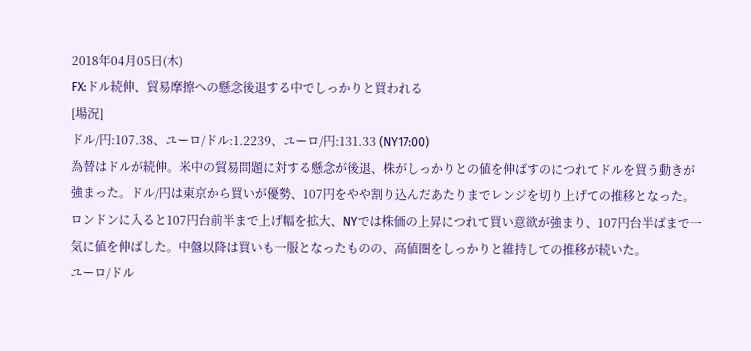2018年04月05日(木)
FX:ドル続伸、貿易摩擦への懸念後退する中でしっかりと買われる
[場況]
ドル/円:107.38、ユーロ/ドル:1.2239、ユーロ/円:131.33 (NY17:00)
為替はドルが続伸。米中の貿易問題に対する懸念が後退、株がしっかりとの値を伸ばすのにつれてドルを買う動きが強まった。ドル/円は東京から買いが優勢、107円をやや割り込んだあたりまでレンジを切り上げての推移となった。ロンドンに入ると107円台前半まで上げ幅を拡大、NYでは株価の上昇につれて買い意欲が強まり、107円台半ばまで一気に値を伸ばした。中盤以降は買いも一服となったものの、高値圏をしっかりと維持しての推移が続いた。
ユーロ/ドル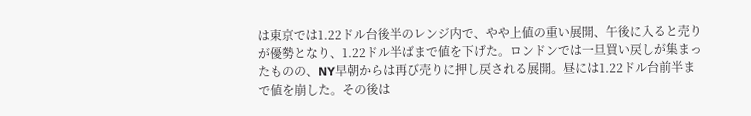は東京では1.22ドル台後半のレンジ内で、やや上値の重い展開、午後に入ると売りが優勢となり、1.22ドル半ばまで値を下げた。ロンドンでは一旦買い戻しが集まったものの、NY早朝からは再び売りに押し戻される展開。昼には1.22ドル台前半まで値を崩した。その後は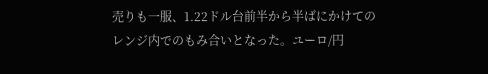売りも一服、1.22ドル台前半から半ばにかけてのレンジ内でのもみ合いとなった。ユーロ/円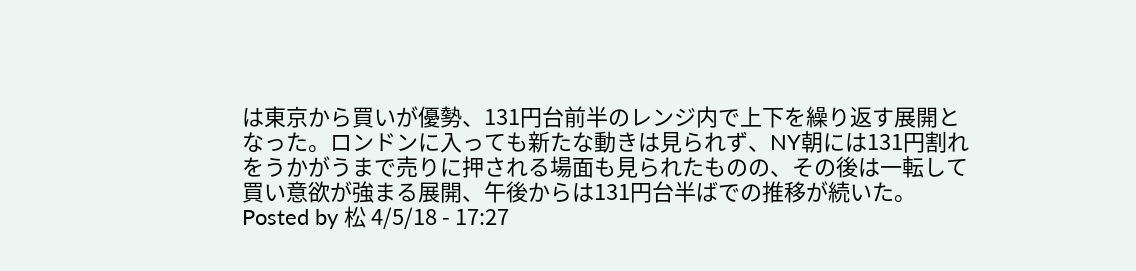は東京から買いが優勢、131円台前半のレンジ内で上下を繰り返す展開となった。ロンドンに入っても新たな動きは見られず、NY朝には131円割れをうかがうまで売りに押される場面も見られたものの、その後は一転して買い意欲が強まる展開、午後からは131円台半ばでの推移が続いた。
Posted by 松 4/5/18 - 17:27